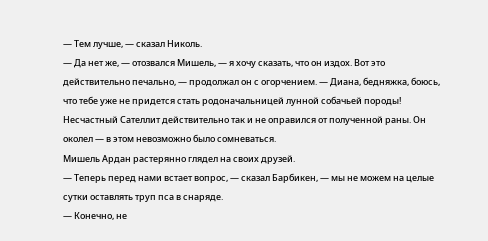— Тем лучше, — сказал Николь.
— Да нет же, — отозвался Мишель, — я хочу сказать, что он издох. Вот это действительно печально, — продолжал он с огорчением. — Диана, бедняжка, боюсь, что тебе уже не придется стать родоначальницей лунной собачьей породы!
Несчастный Сателлит действительно так и не оправился от полученной раны. Он околел — в этом невозможно было сомневаться.
Мишель Ардан растерянно глядел на своих друзей.
— Теперь перед нами встает вопрос, — сказал Барбикен, — мы не можем на целые сутки оставлять труп пса в снаряде.
— Конечно, не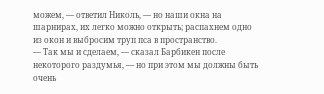можем, — ответил Николь, — но наши окна на шарнирах, их легко можно открыть; распахнем одно из окон и выбросим труп пса в пространство.
— Так мы и сделаем, — сказал Барбикен после некоторого раздумья, — но при этом мы должны быть очень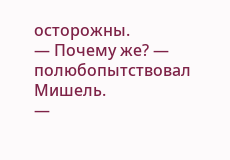осторожны.
— Почему же? — полюбопытствовал Мишель.
—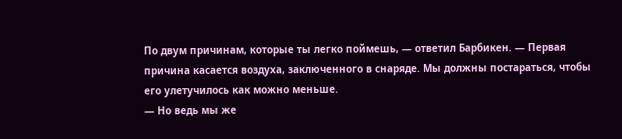По двум причинам, которые ты легко поймешь, — ответил Барбикен. — Первая причина касается воздуха, заключенного в снаряде. Мы должны постараться, чтобы его улетучилось как можно меньше.
— Но ведь мы же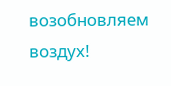возобновляем воздух!